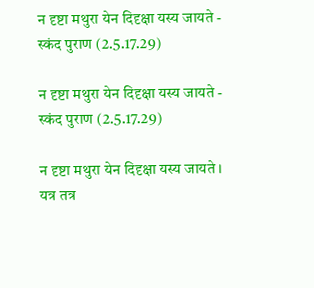न दृष्टा मथुरा येन दिदृक्षा यस्य जायते - स्कंद पुराण (2.5.17.29)

न दृष्टा मथुरा येन दिदृक्षा यस्य जायते - स्कंद पुराण (2.5.17.29)

न दृष्टा मथुरा येन दिदृक्षा यस्य जायते ।
यत्र तत्र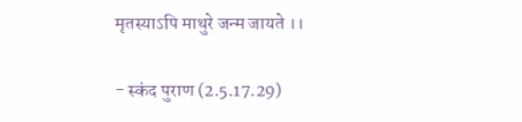मृतस्याऽपि माथुरे जन्म जायते ।।

- स्कंद पुराण (2.5.17.29)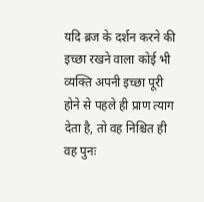यदि ब्रज के दर्शन करने की इच्छा रखने वाला कोई भी व्यक्ति अपनी इच्छा पूरी होने से पहले ही प्राण त्याग देता है, तो वह निश्चित ही वह पुनः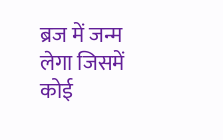ब्रज में जन्म लेगा जिसमें कोई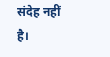संदेह नहीं है।